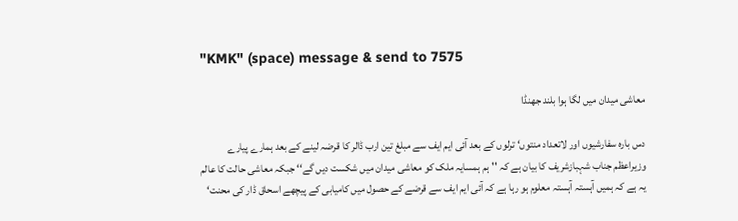"KMK" (space) message & send to 7575

معاشی میدان میں لگا ہوا بلند جھنڈا

دس بارہ سفارشیوں اور لاتعداد منتوں‘ ترلوں کے بعد آئی ایم ایف سے مبلغ تین ارب ڈالر کا قرضہ لینے کے بعد ہمارے پیارے وزیراعظم جناب شہبازشریف کا بیان ہے کہ ''ہم ہمسایہ ملک کو معاشی میدان میں شکست دیں گے‘‘ جبکہ معاشی حالت کا عالم یہ ہے کہ ہمیں آہستہ آہستہ معلوم ہو رہا ہے کہ آئی ایم ایف سے قرضے کے حصول میں کامیابی کے پیچھے اسحاق ڈار کی محنت‘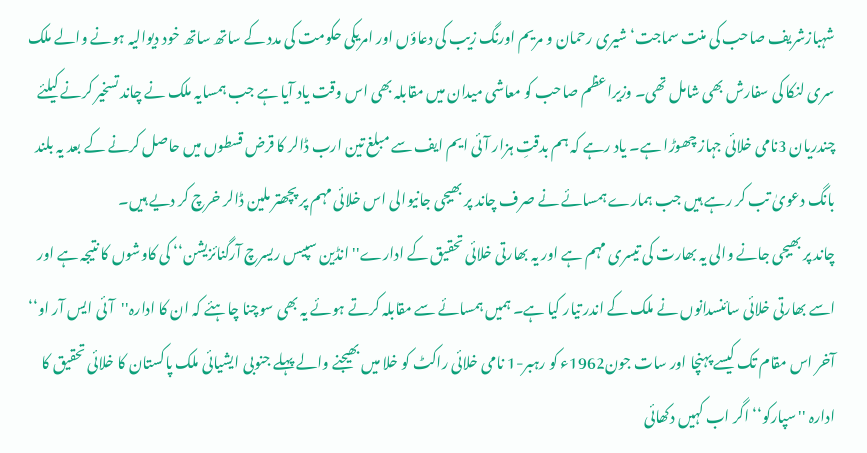شہبازشریف صاحب کی منت سماجت‘ شیری رحمان و مریم اورنگ زیب کی دعاؤں اور امریکی حکومت کی مدد کے ساتھ ساتھ خود دیوالیہ ہونے والے ملک سری لنکا کی سفارش بھی شامل تھی۔ وزیراعظم صاحب کو معاشی میدان میں مقابلہ بھی اس وقت یاد آیا ہے جب ہمسایہ ملک نے چاند تسخیر کرنے کیلئے چندریان 3نامی خلائی جہاز چھوڑا ہے۔ یاد رہے کہ ہم بدقتِ ہزار آئی ایم ایف سے مبلغ تین ارب ڈالر کا قرض قسطوں میں حاصل کرنے کے بعد یہ بلند بانگ دعویٰ تب کر رہے ہیں جب ہمارے ہمسائے نے صرف چاند پر بھیجی جانیوالی اس خلائی مہم پر پچھتر ملین ڈالر خرچ کر دیے ہیں۔
چاند پر بھیجی جانے والی یہ بھارت کی تیسری مہم ہے اور یہ بھارتی خلائی تحقیق کے ادارے'' انڈین سپیس ریسرچ آرگنائزیشن‘‘ کی کاوشوں کا نتیجہ ہے اور اسے بھارتی خلائی سائنسدانوں نے ملک کے اندر تیار کیا ہے۔ ہمیں ہمسائے سے مقابلہ کرتے ہوئے یہ بھی سوچنا چاہئے کہ ان کا ادارہ''آئی ایس آر او‘‘ آخر اس مقام تک کیسے پہنچا اور سات جون1962ء کو رہبر-1 نامی خلائی راکٹ کو خلا میں بھیجنے والے پہلے جنوبی ایشیائی ملک پاکستان کا خلائی تحقیق کا ادارہ ''سپارکو‘‘ اگر اب کہیں دکھائی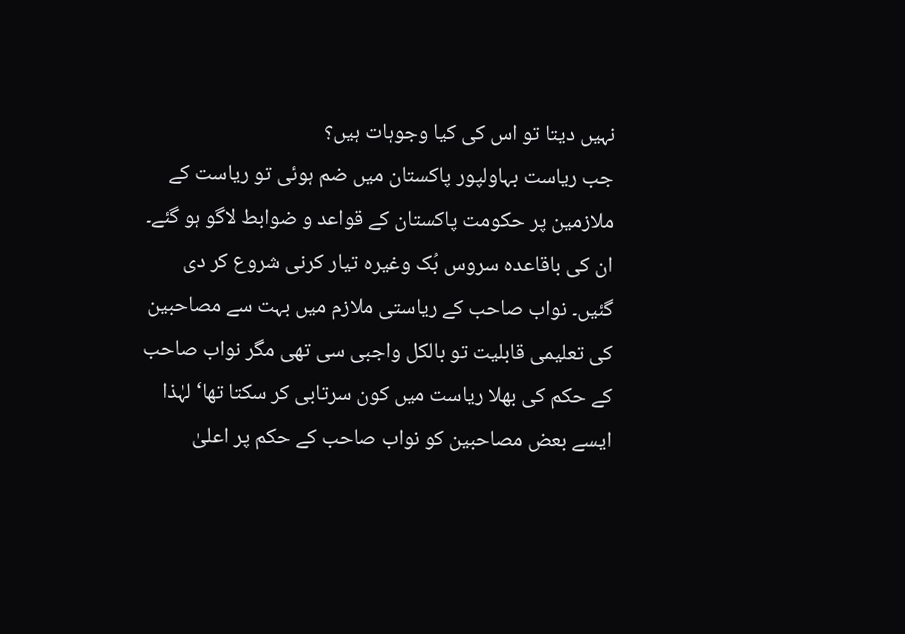نہیں دیتا تو اس کی کیا وجوہات ہیں؟
جب ریاست بہاولپور پاکستان میں ضم ہوئی تو ریاست کے ملازمین پر حکومت پاکستان کے قواعد و ضوابط لاگو ہو گئے۔ ان کی باقاعدہ سروس بُک وغیرہ تیار کرنی شروع کر دی گئیں۔ نواب صاحب کے ریاستی ملازم میں بہت سے مصاحبین کی تعلیمی قابلیت تو بالکل واجبی سی تھی مگر نواب صاحب کے حکم کی بھلا ریاست میں کون سرتابی کر سکتا تھا‘ لہٰذا ایسے بعض مصاحبین کو نواب صاحب کے حکم پر اعلیٰ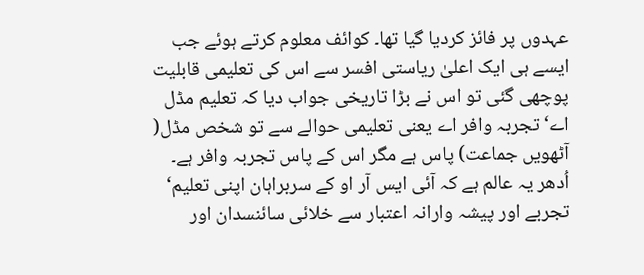عہدوں پر فائز کردیا گیا تھا۔ کوائف معلوم کرتے ہوئے جب ایسے ہی ایک اعلیٰ ریاستی افسر سے اس کی تعلیمی قابلیت پوچھی گئی تو اس نے بڑا تاریخی جواب دیا کہ تعلیم مڈل اے‘ تجربہ وافر اے یعنی تعلیمی حوالے سے تو شخص مڈل( آٹھویں جماعت) پاس ہے مگر اس کے پاس تجربہ وافر ہے۔ اُدھر یہ عالم ہے کہ آئی ایس آر او کے سربراہان اپنی تعلیم‘ تجربے اور پیشہ وارانہ اعتبار سے خلائی سائنسدان اور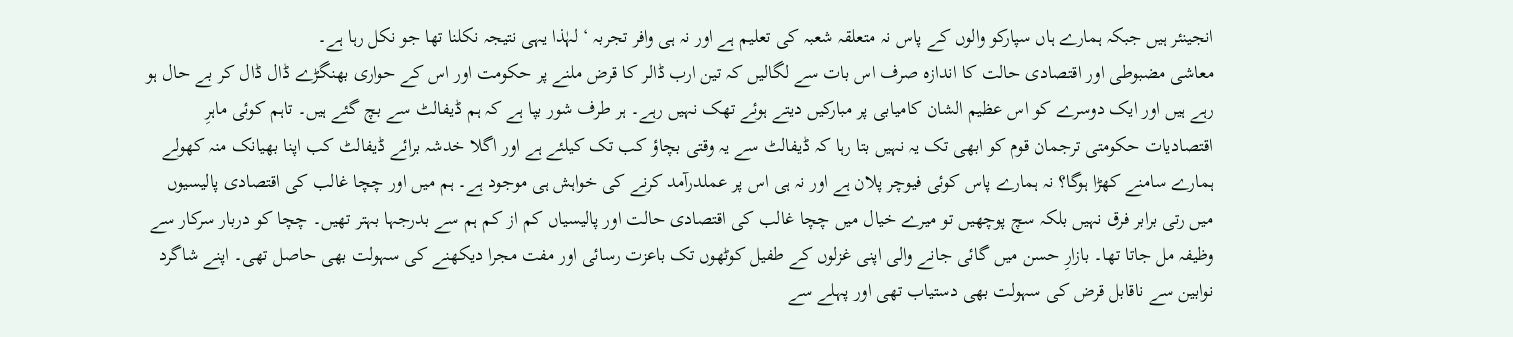انجینئر ہیں جبکہ ہمارے ہاں سپارکو والوں کے پاس نہ متعلقہ شعبہ کی تعلیم ہے اور نہ ہی وافر تجربہ ‘ لہٰذا یہی نتیجہ نکلنا تھا جو نکل رہا ہے۔
معاشی مضبوطی اور اقتصادی حالت کا اندازہ صرف اس بات سے لگالیں کہ تین ارب ڈالر کا قرض ملنے پر حکومت اور اس کے حواری بھنگڑے ڈال ڈال کر بے حال ہو رہے ہیں اور ایک دوسرے کو اس عظیم الشان کامیابی پر مبارکیں دیتے ہوئے تھک نہیں رہے۔ ہر طرف شور بپا ہے کہ ہم ڈیفالٹ سے بچ گئے ہیں۔ تاہم کوئی ماہرِ اقتصادیات حکومتی ترجمان قوم کو ابھی تک یہ نہیں بتا رہا کہ ڈیفالٹ سے یہ وقتی بچاؤ کب تک کیلئے ہے اور اگلا خدشہ برائے ڈیفالٹ کب اپنا بھیانک منہ کھولے ہمارے سامنے کھڑا ہوگا؟ نہ ہمارے پاس کوئی فیوچر پلان ہے اور نہ ہی اس پر عملدرآمد کرنے کی خواہش ہی موجود ہے۔ ہم میں اور چچا غالب کی اقتصادی پالیسیوں میں رتی برابر فرق نہیں بلکہ سچ پوچھیں تو میرے خیال میں چچا غالب کی اقتصادی حالت اور پالیسیاں کم از کم ہم سے بدرجہا بہتر تھیں۔ چچا کو دربار سرکار سے وظیفہ مل جاتا تھا۔ بازارِ حسن میں گائی جانے والی اپنی غزلوں کے طفیل کوٹھوں تک باعزت رسائی اور مفت مجرا دیکھنے کی سہولت بھی حاصل تھی۔ اپنے شاگرد نوابین سے ناقابل قرض کی سہولت بھی دستیاب تھی اور پہلے سے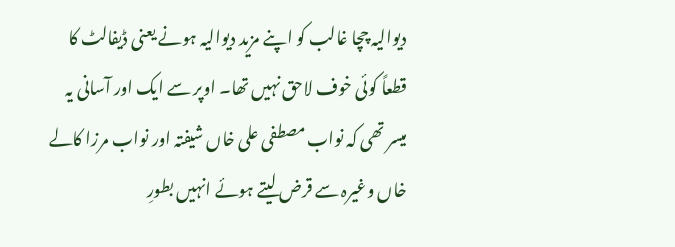دیوالیہ چچا غالب کو اپنے مزید دیوالیہ ہونے یعنی ڈیفالٹ کا قطعاً کوئی خوف لاحق نہیں تھا۔ اوپر سے ایک اور آسانی یہ میسر تھی کہ نواب مصطفی علی خاں شیفتہ اور نواب مرزا کالے خاں وغیرہ سے قرض لیتے ہوئے انہیں بطورِ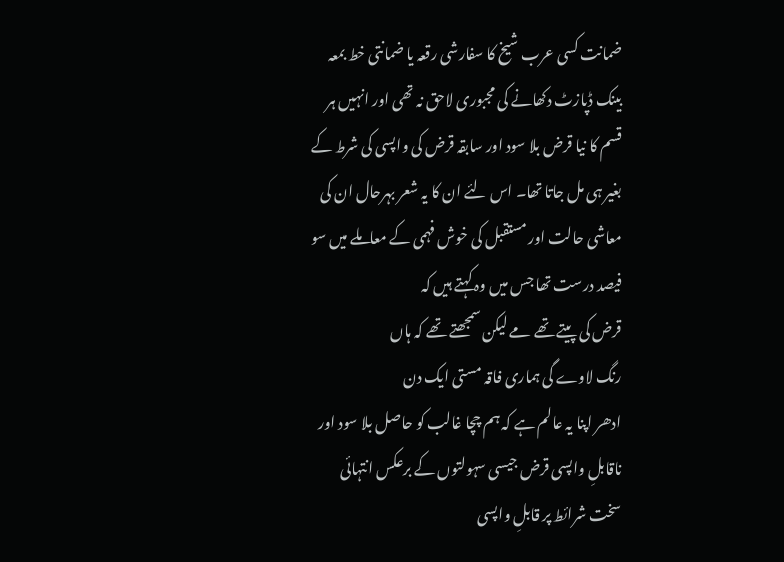ضمانت کسی عرب شیخ کا سفارشی رقعہ یا ضمانتی خط بمعہ بینک ڈپازٹ دکھانے کی مجبوری لاحق نہ تھی اور انہیں ہر قسم کا نیا قرض بلا سود اور سابقہ قرض کی واپسی کی شرط کے بغیر ہی مل جاتا تھا۔ اس لئے ان کا یہ شعر بہرحال ان کی معاشی حالت اور مستقبل کی خوش فہمی کے معاملے میں سو فیصد درست تھا جس میں وہ کہتے ہیں کہ
قرض کی پیتے تھے مے لیکن سمجھتے تھے کہ ہاں
رنگ لاوے گی ہماری فاقہ مستی ایک دن
ادھر اپنا یہ عالم ہے کہ ہم چچا غالب کو حاصل بلا سود اور ناقابلِ واپسی قرض جیسی سہولتوں کے برعکس انتہائی سخت شرائط پر قابلِ واپسی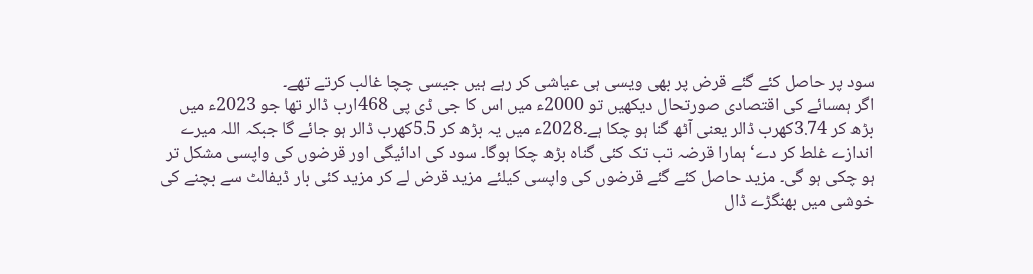سود پر حاصل کئے گئے قرض پر بھی ویسی ہی عیاشی کر رہے ہیں جیسی چچا غالب کرتے تھے۔
اگر ہمسائے کی اقتصادی صورتحال دیکھیں تو 2000ء میں اس کا جی ڈی پی 468ارب ڈالر تھا جو 2023ء میں بڑھ کر 3.74کھرب ڈالر یعنی آٹھ گنا ہو چکا ہے۔2028ء میں یہ بڑھ کر 5.5کھرب ڈالر ہو جائے گا جبکہ اللہ میرے اندازے غلط کر دے‘ ہمارا قرضہ تب تک کئی گناہ بڑھ چکا ہوگا۔ سود کی ادائیگی اور قرضوں کی واپسی مشکل تر ہو چکی ہو گی۔ مزید حاصل کئے گئے قرضوں کی واپسی کیلئے مزید قرض لے کر مزید کئی بار ڈیفالٹ سے بچنے کی خوشی میں بھنگڑے ڈال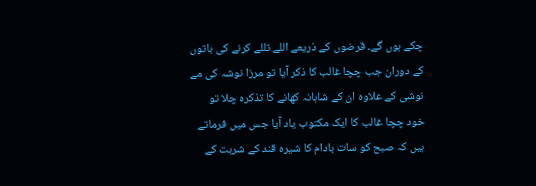چکے ہوں گے۔ قرضوں کے ذریعے اللے تللے کرنے کی باتوں کے دوران جب چچا غالب کا ذکر آیا تو مرزا نوشہ کی مے نوشی کے علاوہ ان کے شاہانہ کھانے کا تذکرہ چلا تو خود چچا غالب کا ایک مکتوب یاد آیا جس میں فرماتے ہیں کہ صبح کو سات بادام کا شیرہ قند کے شربت کے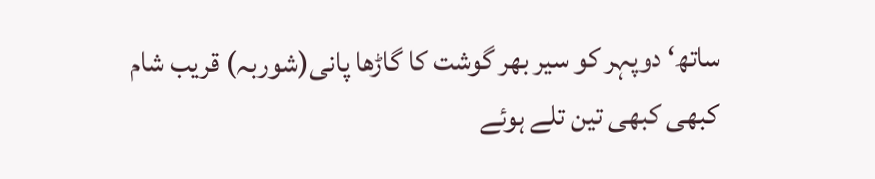ساتھ‘ دوپہر کو سیر بھر گوشت کا گاڑھا پانی(شوربہ) قریب شام کبھی کبھی تین تلے ہوئے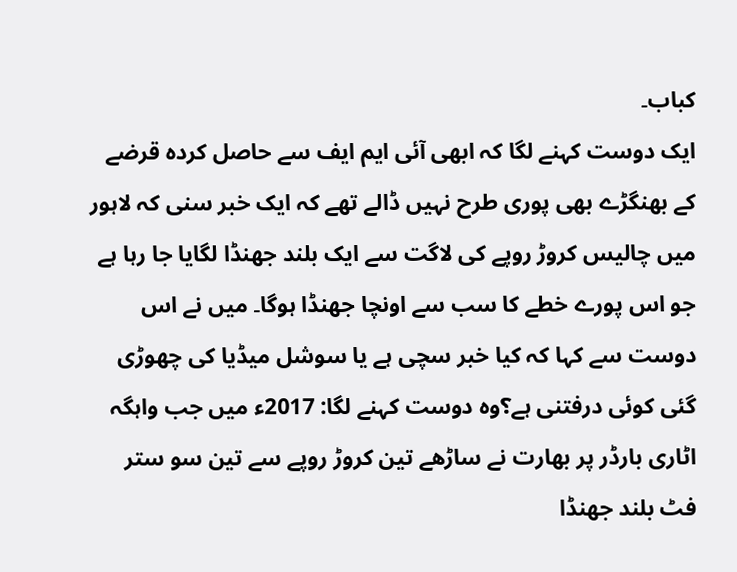کباب۔
ایک دوست کہنے لگا کہ ابھی آئی ایم ایف سے حاصل کردہ قرضے کے بھنگڑے بھی پوری طرح نہیں ڈالے تھے کہ ایک خبر سنی کہ لاہور میں چالیس کروڑ روپے کی لاگت سے ایک بلند جھنڈا لگایا جا رہا ہے جو اس پورے خطے کا سب سے اونچا جھنڈا ہوگا۔ میں نے اس دوست سے کہا کہ کیا خبر سچی ہے یا سوشل میڈیا کی چھوڑی گئی کوئی درفتنی ہے؟وہ دوست کہنے لگا: 2017ء میں جب واہگہ اٹاری بارڈر پر بھارت نے ساڑھے تین کروڑ روپے سے تین سو ستر فٹ بلند جھنڈا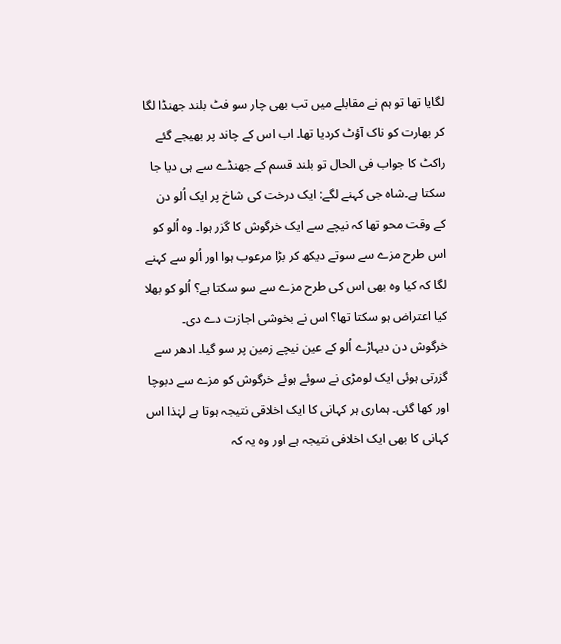لگایا تھا تو ہم نے مقابلے میں تب بھی چار سو فٹ بلند جھنڈا لگا کر بھارت کو ناک آؤٹ کردیا تھا۔ اب اس کے چاند پر بھیجے گئے راکٹ کا جواب فی الحال تو بلند قسم کے جھنڈے سے ہی دیا جا سکتا ہے۔شاہ جی کہنے لگے: ایک درخت کی شاخ پر ایک اُلو دن کے وقت محو تھا کہ نیچے سے ایک خرگوش کا گزر ہوا۔ وہ اُلو کو اس طرح مزے سے سوتے دیکھ کر بڑا مرعوب ہوا اور اُلو سے کہنے لگا کہ کیا وہ بھی اس کی طرح مزے سے سو سکتا ہے؟ اُلو کو بھلا کیا اعتراض ہو سکتا تھا؟ اس نے بخوشی اجازت دے دی۔ خرگوش دن دیہاڑے اُلو کے عین نیچے زمین پر سو گیا۔ ادھر سے گزرتی ہوئی ایک لومڑی نے سوئے ہوئے خرگوش کو مزے سے دبوچا اور کھا گئی۔ ہماری ہر کہانی کا ایک اخلاقی نتیجہ ہوتا ہے لہٰذا اس کہانی کا بھی ایک اخلافی نتیجہ ہے اور وہ یہ کہ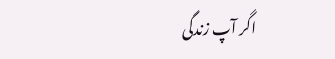اگر آپ زندگی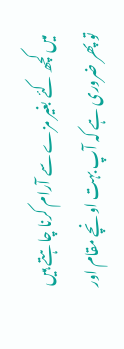میں کچھ کئے بغیر مزے سے آرام کرنا چاہتے ہیں تو پھر ضروری ہے کہ آپ بہت اونچے مقام اور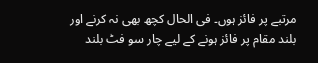مرتبے پر فائز ہوں۔ فی الحال کچھ بھی نہ کرنے اور بلند مقام پر فائز ہونے کے لیے چار سو فٹ بلند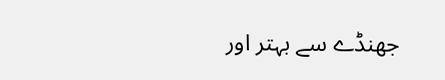جھنڈے سے بہتر اور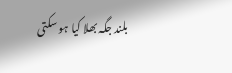بلند جگہ بھلا کیا ہو سکتی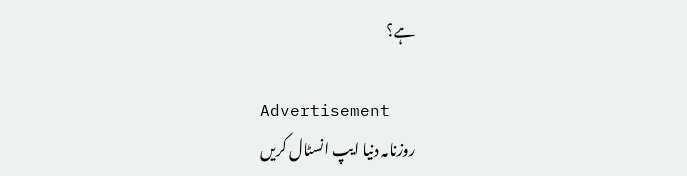ہے؟

Advertisement
روزنامہ دنیا ایپ انسٹال کریں